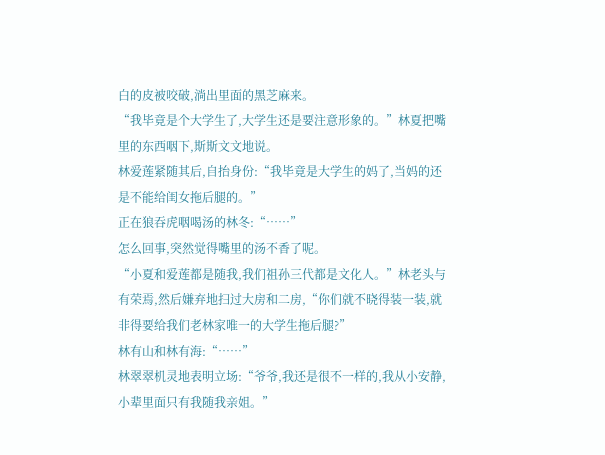白的皮被咬破,淌出里面的黑芝麻来。
“我毕竟是个大学生了,大学生还是要注意形象的。”林夏把嘴里的东西咽下,斯斯文文地说。
林爱莲紧随其后,自抬身份:“我毕竟是大学生的妈了,当妈的还是不能给闺女拖后腿的。”
正在狼吞虎咽喝汤的林冬:“……”
怎么回事,突然觉得嘴里的汤不香了呢。
“小夏和爱莲都是随我,我们祖孙三代都是文化人。”林老头与有荣焉,然后嫌弃地扫过大房和二房,“你们就不晓得装一装,就非得要给我们老林家唯一的大学生拖后腿?”
林有山和林有海:“……”
林翠翠机灵地表明立场:“爷爷,我还是很不一样的,我从小安静,小辈里面只有我随我亲姐。”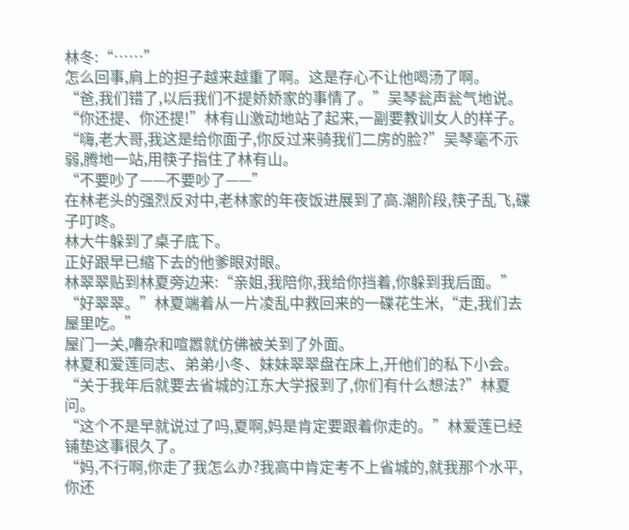林冬:“……”
怎么回事,肩上的担子越来越重了啊。这是存心不让他喝汤了啊。
“爸,我们错了,以后我们不提娇娇家的事情了。”吴琴瓮声瓮气地说。
“你还提、你还提!”林有山激动地站了起来,一副要教训女人的样子。
“嗨,老大哥,我这是给你面子,你反过来骑我们二房的脸?”吴琴毫不示弱,腾地一站,用筷子指住了林有山。
“不要吵了——不要吵了——”
在林老头的强烈反对中,老林家的年夜饭进展到了高.潮阶段,筷子乱飞,碟子叮咚。
林大牛躲到了桌子底下。
正好跟早已缩下去的他爹眼对眼。
林翠翠贴到林夏旁边来:“亲姐,我陪你,我给你挡着,你躲到我后面。”
“好翠翠。”林夏端着从一片凌乱中救回来的一碟花生米,“走,我们去屋里吃。”
屋门一关,嘈杂和喧嚣就仿佛被关到了外面。
林夏和爱莲同志、弟弟小冬、妹妹翠翠盘在床上,开他们的私下小会。
“关于我年后就要去省城的江东大学报到了,你们有什么想法?”林夏问。
“这个不是早就说过了吗,夏啊,妈是肯定要跟着你走的。”林爱莲已经铺垫这事很久了。
“妈,不行啊,你走了我怎么办?我高中肯定考不上省城的,就我那个水平,你还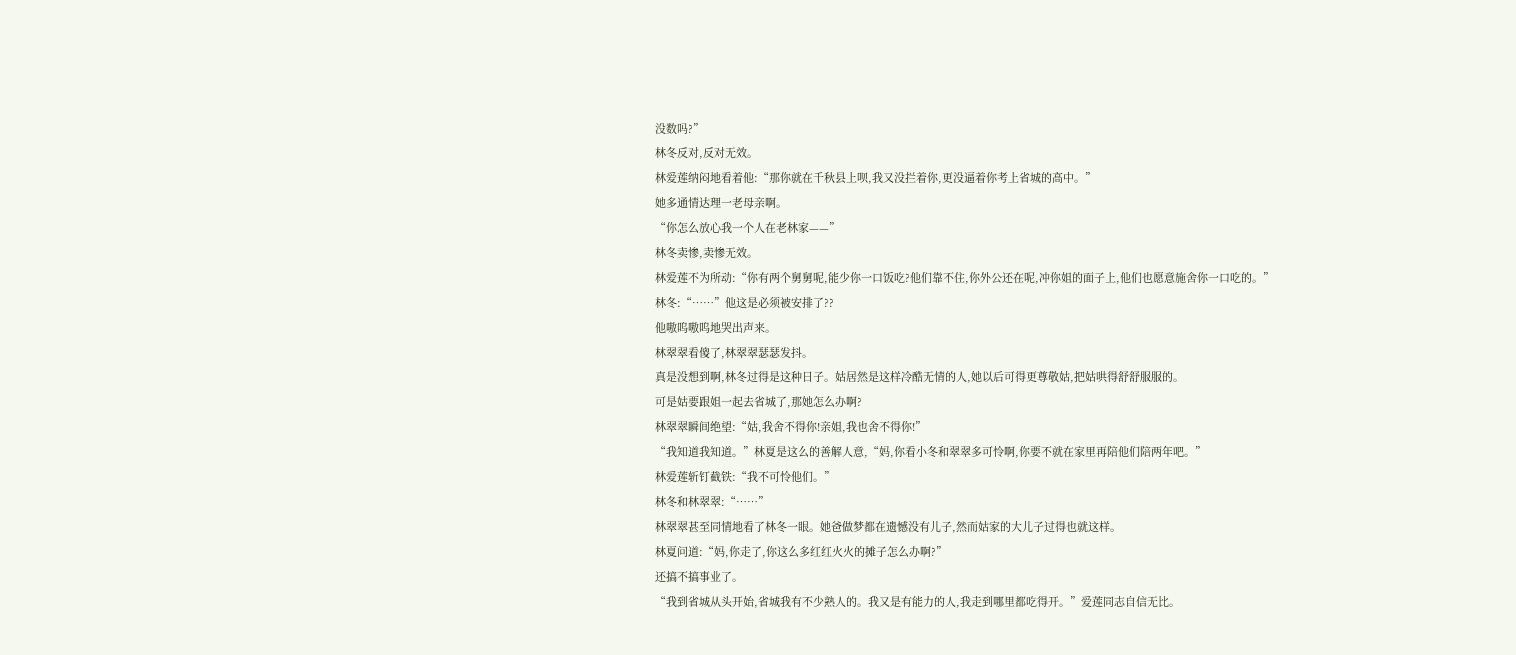没数吗?”
林冬反对,反对无效。
林爱莲纳闷地看着他:“那你就在千秋县上呗,我又没拦着你,更没逼着你考上省城的高中。”
她多通情达理一老母亲啊。
“你怎么放心我一个人在老林家——”
林冬卖惨,卖惨无效。
林爱莲不为所动:“你有两个舅舅呢,能少你一口饭吃?他们靠不住,你外公还在呢,冲你姐的面子上,他们也愿意施舍你一口吃的。”
林冬:“……”他这是必须被安排了??
他嗷呜嗷呜地哭出声来。
林翠翠看傻了,林翠翠瑟瑟发抖。
真是没想到啊,林冬过得是这种日子。姑居然是这样冷酷无情的人,她以后可得更尊敬姑,把姑哄得舒舒服服的。
可是姑要跟姐一起去省城了,那她怎么办啊?
林翠翠瞬间绝望:“姑,我舍不得你!亲姐,我也舍不得你!”
“我知道我知道。”林夏是这么的善解人意,“妈,你看小冬和翠翠多可怜啊,你要不就在家里再陪他们陪两年吧。”
林爱莲斩钉截铁:“我不可怜他们。”
林冬和林翠翠:“……”
林翠翠甚至同情地看了林冬一眼。她爸做梦都在遗憾没有儿子,然而姑家的大儿子过得也就这样。
林夏问道:“妈,你走了,你这么多红红火火的摊子怎么办啊?”
还搞不搞事业了。
“我到省城从头开始,省城我有不少熟人的。我又是有能力的人,我走到哪里都吃得开。”爱莲同志自信无比。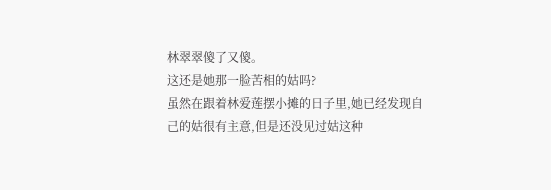林翠翠傻了又傻。
这还是她那一脸苦相的姑吗?
虽然在跟着林爱莲摆小摊的日子里,她已经发现自己的姑很有主意,但是还没见过姑这种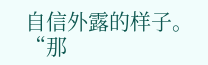自信外露的样子。
“那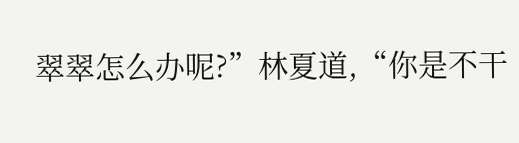翠翠怎么办呢?”林夏道,“你是不干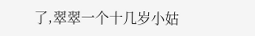了,翠翠一个十几岁小姑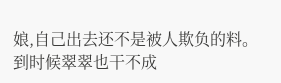娘,自己出去还不是被人欺负的料。到时候翠翠也干不成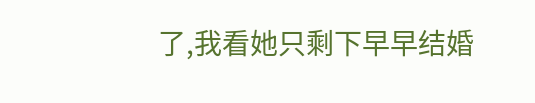了,我看她只剩下早早结婚